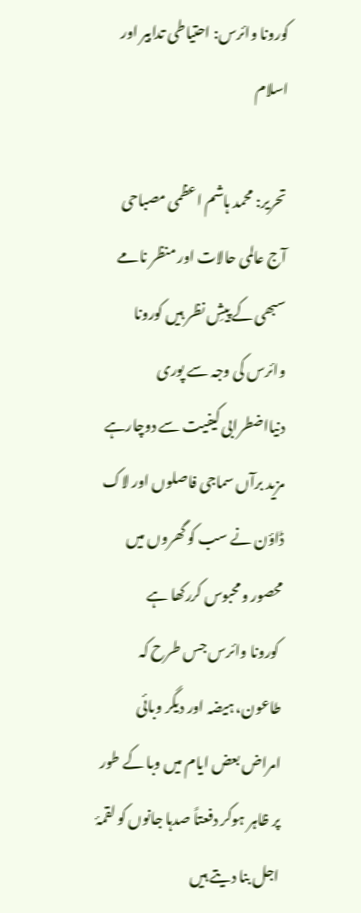کورونا وائرس: احتیاطی تدابیر اور اسلام

تحریر: محمد ہاشم اعظمی مصباحی
آج عالمی حالات اور منظر نامے سبھی کے پیشِ نظر ہیں کورونا وائرس کی وجہ سے پوری دنیااضطرابی کیفیت سے دوچارہے مزید برآں سماجی فاصلوں اور لاک ڈاؤن نے سب کو گھروں میں محصور ومحبوس کررکھا ہے
 کورونا وائرس جس طرح کہ طاعون، ہیضہ اور دیگر وبائی امراض بعض ایام میں وبا کے طور پر ظاہر ہوکر دفعتاً صدہا جانوں کو لقمۂ اجل بنا دیتے ہیں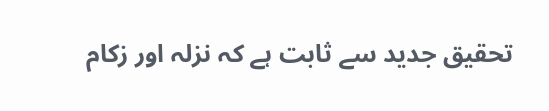تحقیق جدید سے ثابت ہے کہ نزلہ اور زکام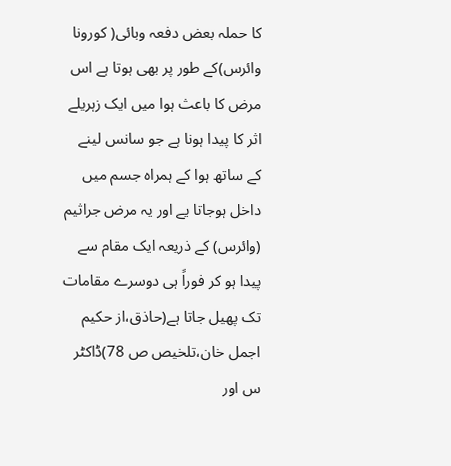کا حملہ بعض دفعہ وبائی( کورونا وائرس)کے طور پر بھی ہوتا ہے اس مرض کا باعث ہوا میں ایک زہریلے اثر کا پیدا ہونا ہے جو سانس لینے کے ساتھ ہوا کے ہمراہ جسم میں داخل ہوجاتا یے اور یہ مرض جراثیم (وائرس) کے ذریعہ ایک مقام سے پیدا ہو کر فوراً ہی دوسرے مقامات تک پھیل جاتا ہے(حاذق،از حکیم اجمل خان،تلخیص ص 78)ڈاکٹر س اور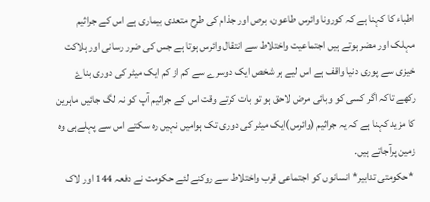اطباء کا کہنا ہے کہ کورونا وائرس طاعون، برص اور جذام کی طرح متعدی بیماری ہے اس کے جراثیم مہلک اور مضر ہوتے ہیں اجتماعیت واختلاط سے انتقال وائرس ہوتا ہے جس کی ضرر رسانی اور ہلاکت خیزی سے پوری دنیا واقف ہے اس لیے ہر شخص ایک دوسرے سے کم از کم ایک میٹر کی دوری بناۓ رکھے تاکہ اگر کسی کو وبائی مرض لاحق ہو تو بات کرتے وقت اس کے جراثیم آپ کو نہ لگ جائیں ماہرین کا مزید کہنا ہے کہ یہ جراثیم (وائرس)ایک میٹر کی دوری تک ہوامیں نہیں رہ سکتے اس سے پہلےہی وہ زمین پرآجاتے ہیں.
 *حکومتی تدابیر* انسانوں کو اجتماعی قرب واختلاط سے روکنے لئے حکومت نے دفعہ 144 اور لاک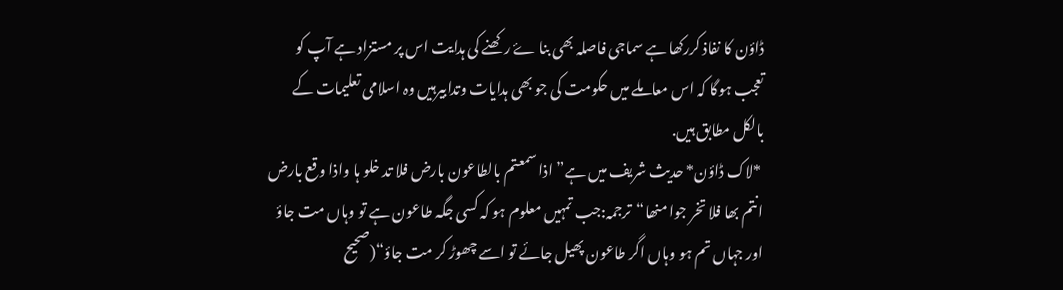ڈاؤن کا نفاذ کررکھا ہے سماجی فاصلہ بھی بنا ۓ رکھنے کی ہدایت اس پر مستزاد ہے آپ کو تعجب ہوگا کہ اس معاملے میں حکومت کی جو بھی ہدایات وتدابیرہیں وہ اسلامی تعلیمات کے بالکل مطابق ہیں.
 *لاک ڈاؤن* حدیث شریف میں ہے”اذا سمعتم بالطاعون بارض فلا تد خلو ہا واذا وقع بارض انتم بھا فلا تخر جوا منھا“ترجمہ:جب تمہیں معلوم ہو کہ کسی جگہ طاعون ہے تو وہاں مت جاؤ اور جہاں تم ہو وہاں اگر طاعون پھیل جائے تو اسے چھوڑ کر مت جاؤ“(صحیح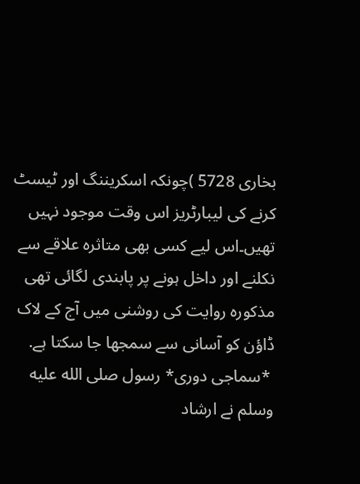بخاری 5728 )چونکہ اسکریننگ اور ٹیسٹ کرنے کی لیبارٹریز اس وقت موجود نہیں تھیں۔اس لیے کسی بھی متاثرہ علاقے سے نکلنے اور داخل ہونے پر پابندی لگائی تھی مذکورہ روایت کی روشنی میں آج کے لاک ڈاؤن کو آسانی سے سمجھا جا سکتا ہے.
 *سماجی دوری* رسول صلى الله عليه وسلم نے ارشاد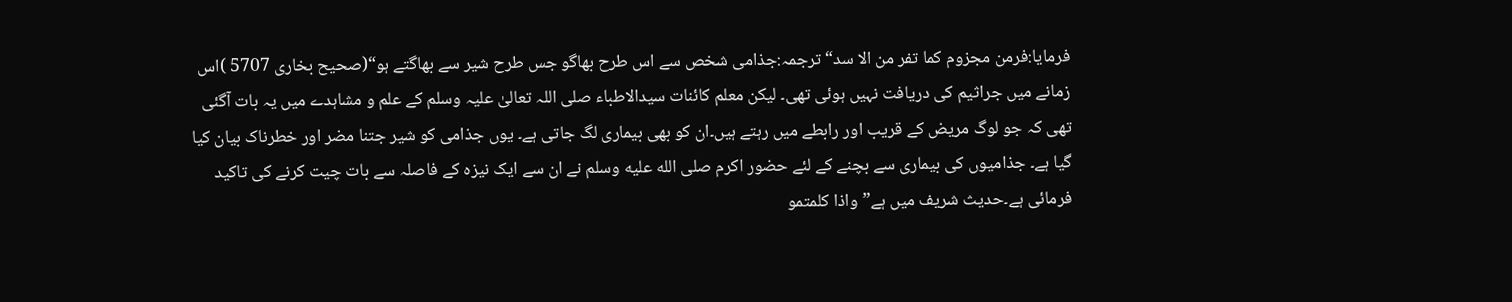فرمایا:فرمن مجزوم کما تفر من الا سد“ ترجمہ:جذامی شخص سے اس طرح بھاگو جس طرح شیر سے بھاگتے ہو“(صحیح بخاری 5707 )اس زمانے میں جراثیم کی دریافت نہیں ہوئی تھی۔ لیکن معلم کائنات سیدالاطباء صلی اللہ تعالیٰ علیہ وسلم کے علم و مشاہدے میں یہ بات آگئی تھی کہ جو لوگ مریض کے قریب اور رابطے میں رہتے ہیں۔ان کو بھی بیماری لگ جاتی ہے۔ یوں جذامی کو شیر جتنا مضر اور خطرناک بیان کیا گیا ہے۔ جذامیوں کی بیماری سے بچنے کے لئے حضور اکرم صلى الله عليه وسلم نے ان سے ایک نیزہ کے فاصلہ سے بات چیت کرنے کی تاکید فرمائی ہے۔حدیث شریف میں ہے”واذا کلمتمو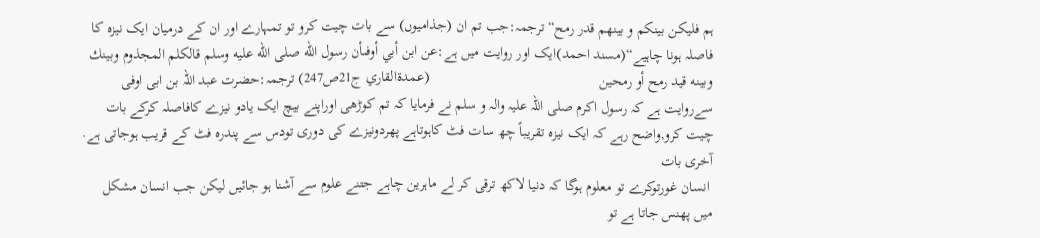ہم فلیکن بینکم و بینھم قدر رمح“ ترجمہ:جب تم ان (جذامیوں) سے بات چیت کرو تو تمہارے اور ان کے درمیان ایک نیزہ کا فاصلہ ہونا چاہیے“(مسند احمد)ایک اور روایت میں ہے:عن ابن أبي أوفىأن رسول الله صلى الله عليه وسلم قالكلم المجذوم وبينك وبينه قيد رمح أو رمحين                                             (عمدةالقاري ج21ص247) ترجمہ:حضرت عبد اللہ بن ابی اوفی سےروایت ہے کہ رسول اکرم صلی اللہ علیہ والہ و سلم نے فرمایا کہ تم کوڑھی اوراپنے بیچ ایک یادو نیزے کافاصلہ کرکے بات چیت کرو,واضح رہے کہ ایک نیزہ تقریباً چھ سات فٹ کاہوتاہے پھردونیزے کی دوری تودس سے پندرہ فٹ کے قریب ہوجاتی ہے.                                                                                                         آخری بات
 انسان غورتوکرے تو معلوم ہوگا کہ دنیا لاکھ ترقی کر لے ماہرین چاہے جتنے علوم سے آشنا ہو جائیں لیکن جب انسان مشکل میں پھنس جاتا ہے تو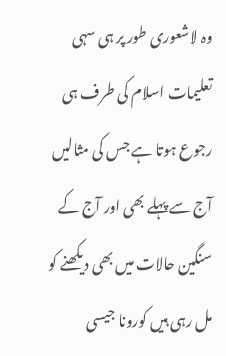وہ لاشعوری طور پر ہی سہی تعلیمات اسلام کی طرف ہی رجوع ہوتا ہے جس کی مثالیں آج سے پہلے بھی اور آج کے سنگین حالات میں بھی دیکھنے کو مل رہی ہیں کورونا جیسی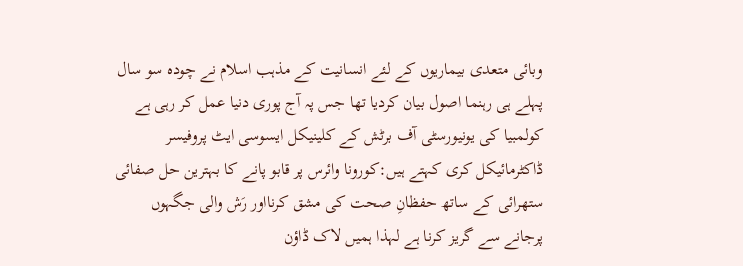وبائی متعدی بیماریوں کے لئے انسانیت کے مذہب اسلام نے چودہ سو سال پہلے ہی رہنما اصول بیان کردیا تھا جس پہ آج پوری دنیا عمل کر رہی ہے کولمبیا کی یونیورسٹی آف برٹش کے کلینیکل ایسوسی ایٹ پروفیسر ڈاکٹرمائیکل کری کہتے ہیں:کورونا وائرس پر قابو پانے کا بہترین حل صفائی ستھرائی کے ساتھ حفظانِ صحت کی مشق کرنااور رَش والی جگہوں پرجانے سے گریز کرنا ہے لہذا ہمیں لاک ڈاؤن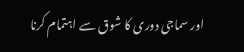اور سماجی دوری کا شوق سے اہتمام کرنا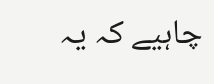چاہیے کہ یہ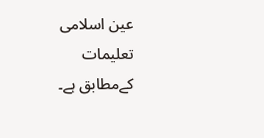عین اسلامی تعلیمات کےمطابق ہے۔